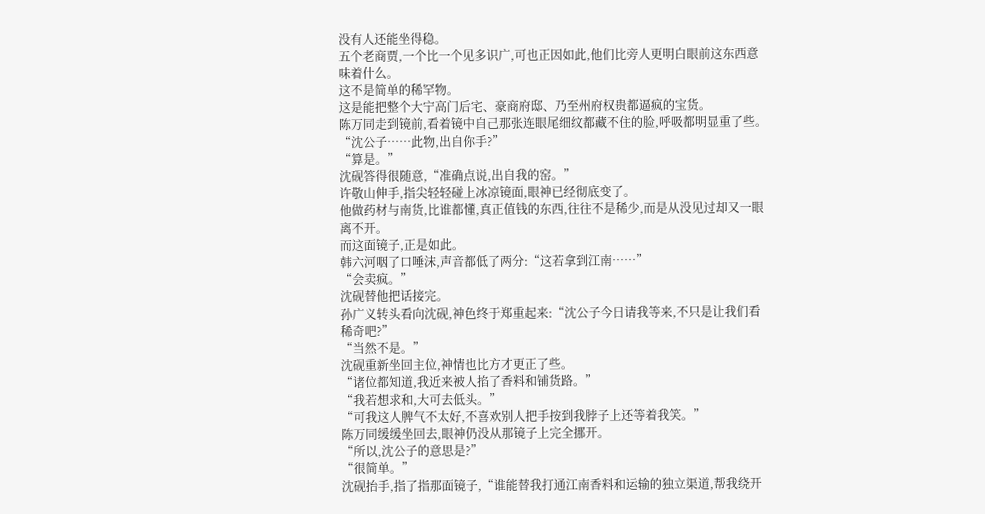没有人还能坐得稳。
五个老商贾,一个比一个见多识广,可也正因如此,他们比旁人更明白眼前这东西意味着什么。
这不是简单的稀罕物。
这是能把整个大宁高门后宅、豪商府邸、乃至州府权贵都逼疯的宝货。
陈万同走到镜前,看着镜中自己那张连眼尾细纹都藏不住的脸,呼吸都明显重了些。
“沈公子……此物,出自你手?”
“算是。”
沈砚答得很随意,“准确点说,出自我的窑。”
许敬山伸手,指尖轻轻碰上冰凉镜面,眼神已经彻底变了。
他做药材与南货,比谁都懂,真正值钱的东西,往往不是稀少,而是从没见过却又一眼离不开。
而这面镜子,正是如此。
韩六河咽了口唾沫,声音都低了两分:“这若拿到江南……”
“会卖疯。”
沈砚替他把话接完。
孙广义转头看向沈砚,神色终于郑重起来:“沈公子今日请我等来,不只是让我们看稀奇吧?”
“当然不是。”
沈砚重新坐回主位,神情也比方才更正了些。
“诸位都知道,我近来被人掐了香料和铺货路。”
“我若想求和,大可去低头。”
“可我这人脾气不太好,不喜欢别人把手按到我脖子上还等着我笑。”
陈万同缓缓坐回去,眼神仍没从那镜子上完全挪开。
“所以,沈公子的意思是?”
“很简单。”
沈砚抬手,指了指那面镜子,“谁能替我打通江南香料和运输的独立渠道,帮我绕开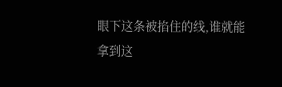眼下这条被掐住的线,谁就能拿到这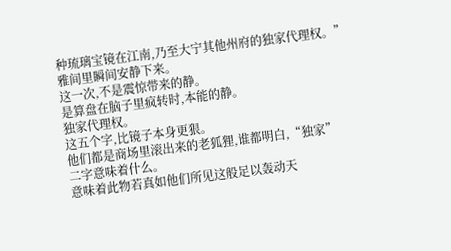种琉璃宝镜在江南,乃至大宁其他州府的独家代理权。”
雅间里瞬间安静下来。
这一次,不是震惊带来的静。
是算盘在脑子里疯转时,本能的静。
独家代理权。
这五个字,比镜子本身更狠。
他们都是商场里滚出来的老狐狸,谁都明白,“独家”
二字意味着什么。
意味着此物若真如他们所见这般足以轰动天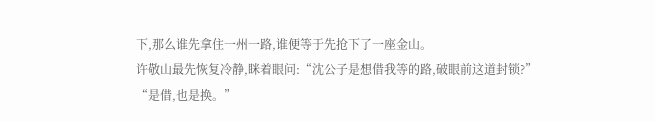下,那么谁先拿住一州一路,谁便等于先抢下了一座金山。
许敬山最先恢复冷静,眯着眼问:“沈公子是想借我等的路,破眼前这道封锁?”
“是借,也是换。”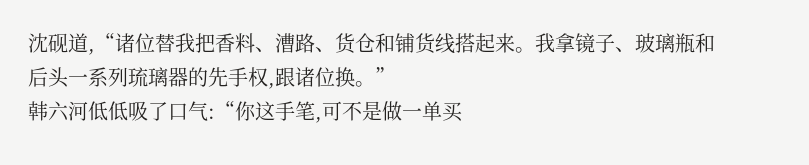沈砚道,“诸位替我把香料、漕路、货仓和铺货线搭起来。我拿镜子、玻璃瓶和后头一系列琉璃器的先手权,跟诸位换。”
韩六河低低吸了口气:“你这手笔,可不是做一单买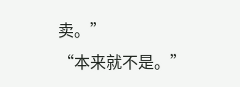卖。”
“本来就不是。”